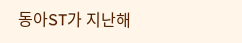동아ST가 지난해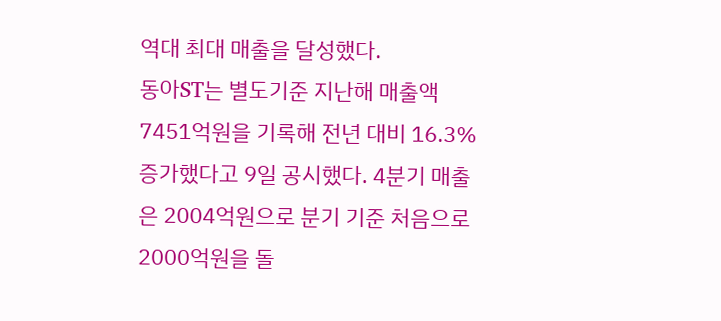역대 최대 매출을 달성했다.
동아ST는 별도기준 지난해 매출액 7451억원을 기록해 전년 대비 16.3% 증가했다고 9일 공시했다. 4분기 매출은 2004억원으로 분기 기준 처음으로 2000억원을 돌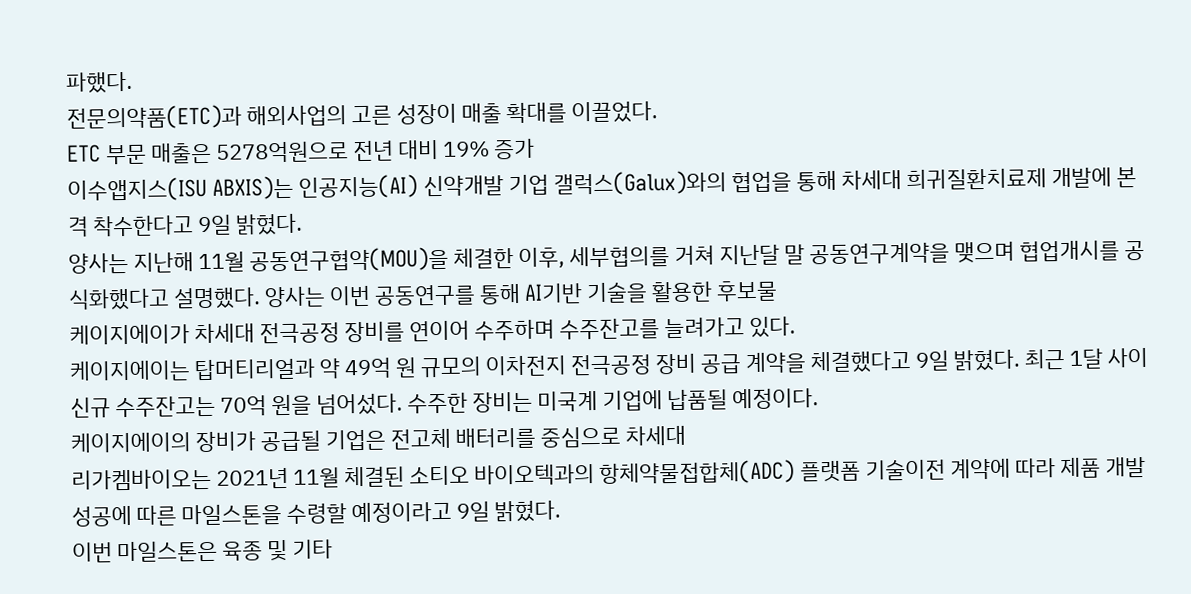파했다.
전문의약품(ETC)과 해외사업의 고른 성장이 매출 확대를 이끌었다.
ETC 부문 매출은 5278억원으로 전년 대비 19% 증가
이수앱지스(ISU ABXIS)는 인공지능(AI) 신약개발 기업 갤럭스(Galux)와의 협업을 통해 차세대 희귀질환치료제 개발에 본격 착수한다고 9일 밝혔다.
양사는 지난해 11월 공동연구협약(MOU)을 체결한 이후, 세부협의를 거쳐 지난달 말 공동연구계약을 맺으며 협업개시를 공식화했다고 설명했다. 양사는 이번 공동연구를 통해 AI기반 기술을 활용한 후보물
케이지에이가 차세대 전극공정 장비를 연이어 수주하며 수주잔고를 늘려가고 있다.
케이지에이는 탑머티리얼과 약 49억 원 규모의 이차전지 전극공정 장비 공급 계약을 체결했다고 9일 밝혔다. 최근 1달 사이 신규 수주잔고는 70억 원을 넘어섰다. 수주한 장비는 미국계 기업에 납품될 예정이다.
케이지에이의 장비가 공급될 기업은 전고체 배터리를 중심으로 차세대
리가켐바이오는 2021년 11월 체결된 소티오 바이오텍과의 항체약물접합체(ADC) 플랫폼 기술이전 계약에 따라 제품 개발 성공에 따른 마일스톤을 수령할 예정이라고 9일 밝혔다.
이번 마일스톤은 육종 및 기타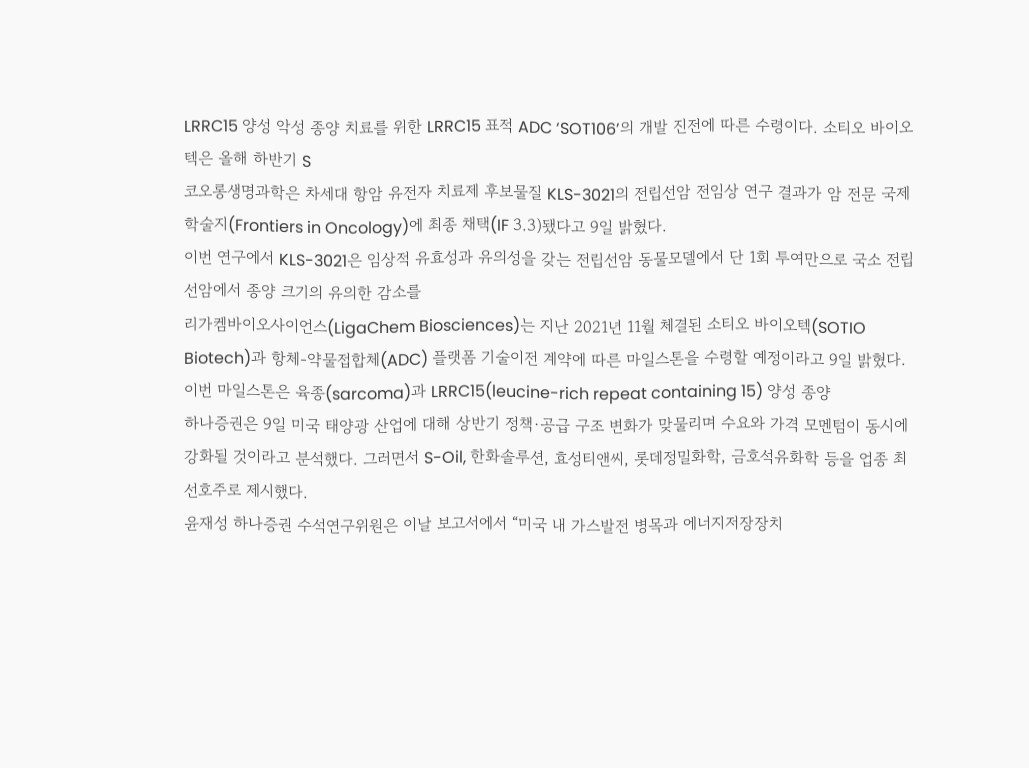LRRC15 양성 악성 종양 치료를 위한 LRRC15 표적 ADC ‘SOT106’의 개발 진전에 따른 수령이다. 소티오 바이오텍은 올해 하반기 S
코오롱생명과학은 차세대 항암 유전자 치료제 후보물질 KLS-3021의 전립선암 전임상 연구 결과가 암 전문 국제학술지(Frontiers in Oncology)에 최종 채택(IF 3.3)됐다고 9일 밝혔다.
이번 연구에서 KLS-3021은 임상적 유효성과 유의성을 갖는 전립선암 동물모델에서 단 1회 투여만으로 국소 전립선암에서 종양 크기의 유의한 감소를
리가켐바이오사이언스(LigaChem Biosciences)는 지난 2021년 11월 체결된 소티오 바이오텍(SOTIO Biotech)과 항체-약물접합체(ADC) 플랫폼 기술이전 계약에 따른 마일스톤을 수령할 예정이라고 9일 밝혔다.
이번 마일스톤은 육종(sarcoma)과 LRRC15(leucine-rich repeat containing 15) 양성 종양
하나증권은 9일 미국 태양광 산업에 대해 상반기 정책·공급 구조 변화가 맞물리며 수요와 가격 모멘텀이 동시에 강화될 것이라고 분석했다. 그러면서 S-Oil, 한화솔루션, 효성티앤씨, 롯데정밀화학, 금호석유화학 등을 업종 최선호주로 제시했다.
윤재성 하나증권 수석연구위원은 이날 보고서에서 “미국 내 가스발전 병목과 에너지저장장치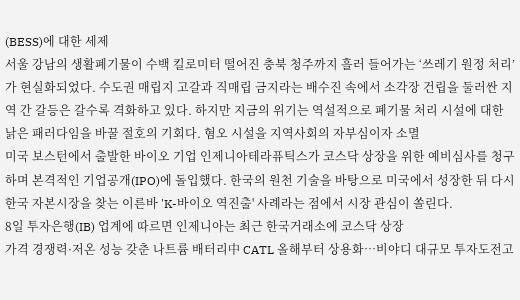(BESS)에 대한 세제
서울 강남의 생활폐기물이 수백 킬로미터 떨어진 충북 청주까지 흘러 들어가는 ‘쓰레기 원정 처리’가 현실화되었다. 수도권 매립지 고갈과 직매립 금지라는 배수진 속에서 소각장 건립을 둘러싼 지역 간 갈등은 갈수록 격화하고 있다. 하지만 지금의 위기는 역설적으로 폐기물 처리 시설에 대한 낡은 패러다임을 바꿀 절호의 기회다. 혐오 시설을 지역사회의 자부심이자 소멸
미국 보스턴에서 출발한 바이오 기업 인제니아테라퓨틱스가 코스닥 상장을 위한 예비심사를 청구하며 본격적인 기업공개(IPO)에 돌입했다. 한국의 원천 기술을 바탕으로 미국에서 성장한 뒤 다시 한국 자본시장을 찾는 이른바 'K-바이오 역진출' 사례라는 점에서 시장 관심이 쏠린다.
8일 투자은행(IB) 업계에 따르면 인제니아는 최근 한국거래소에 코스닥 상장
가격 경쟁력·저온 성능 갖춘 나트륨 배터리中 CATL 올해부터 상용화…비야디 대규모 투자도전고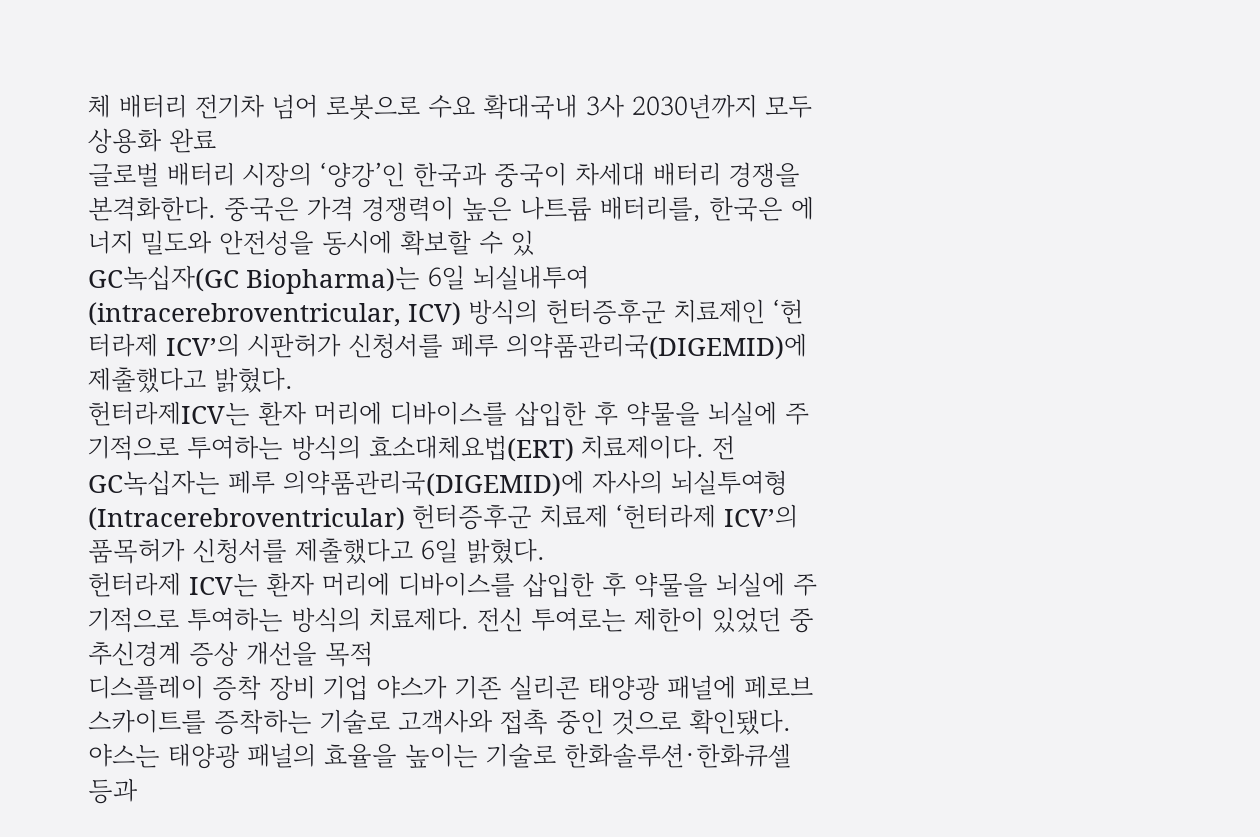체 배터리 전기차 넘어 로봇으로 수요 확대국내 3사 2030년까지 모두 상용화 완료
글로벌 배터리 시장의 ‘양강’인 한국과 중국이 차세대 배터리 경쟁을 본격화한다. 중국은 가격 경쟁력이 높은 나트륨 배터리를, 한국은 에너지 밀도와 안전성을 동시에 확보할 수 있
GC녹십자(GC Biopharma)는 6일 뇌실내투여(intracerebroventricular, ICV) 방식의 헌터증후군 치료제인 ‘헌터라제 ICV’의 시판허가 신청서를 페루 의약품관리국(DIGEMID)에 제출했다고 밝혔다.
헌터라제ICV는 환자 머리에 디바이스를 삽입한 후 약물을 뇌실에 주기적으로 투여하는 방식의 효소대체요법(ERT) 치료제이다. 전
GC녹십자는 페루 의약품관리국(DIGEMID)에 자사의 뇌실투여형(Intracerebroventricular) 헌터증후군 치료제 ‘헌터라제 ICV’의 품목허가 신청서를 제출했다고 6일 밝혔다.
헌터라제 ICV는 환자 머리에 디바이스를 삽입한 후 약물을 뇌실에 주기적으로 투여하는 방식의 치료제다. 전신 투여로는 제한이 있었던 중추신경계 증상 개선을 목적
디스플레이 증착 장비 기업 야스가 기존 실리콘 태양광 패널에 페로브스카이트를 증착하는 기술로 고객사와 접촉 중인 것으로 확인됐다.
야스는 태양광 패널의 효율을 높이는 기술로 한화솔루션·한화큐셀 등과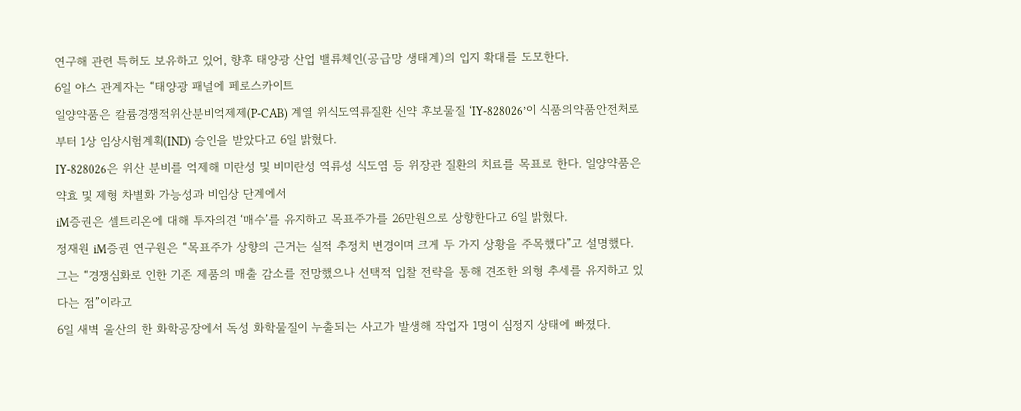연구해 관련 특허도 보유하고 있어, 향후 태양광 산업 밸류체인(공급망 생태계)의 입지 확대를 도모한다.
6일 야스 관계자는 “태양광 패널에 페로스카이트
일양약품은 칼륨경쟁적위산분비억제제(P-CAB) 계열 위식도역류질환 신약 후보물질 ‘IY-828026’이 식품의약품안전처로부터 1상 임상시험계획(IND) 승인을 받았다고 6일 밝혔다.
IY-828026은 위산 분비를 억제해 미란성 및 비미란성 역류성 식도염 등 위장관 질환의 치료를 목표로 한다. 일양약품은 약효 및 제형 차별화 가능성과 비임상 단계에서
iM증권은 셀트리온에 대해 투자의견 ‘매수’를 유지하고 목표주가를 26만원으로 상향한다고 6일 밝혔다.
정재원 iM증권 연구원은 “목표주가 상향의 근거는 실적 추정치 변경이며 크게 두 가지 상황을 주목했다”고 설명했다.
그는 “경쟁심화로 인한 기존 제품의 매출 감소를 전망했으나 선택적 입찰 전략을 통해 견조한 외형 추세를 유지하고 있다는 점”이라고
6일 새벽 울산의 한 화학공장에서 독성 화학물질이 누출되는 사고가 발생해 작업자 1명이 심정지 상태에 빠졌다.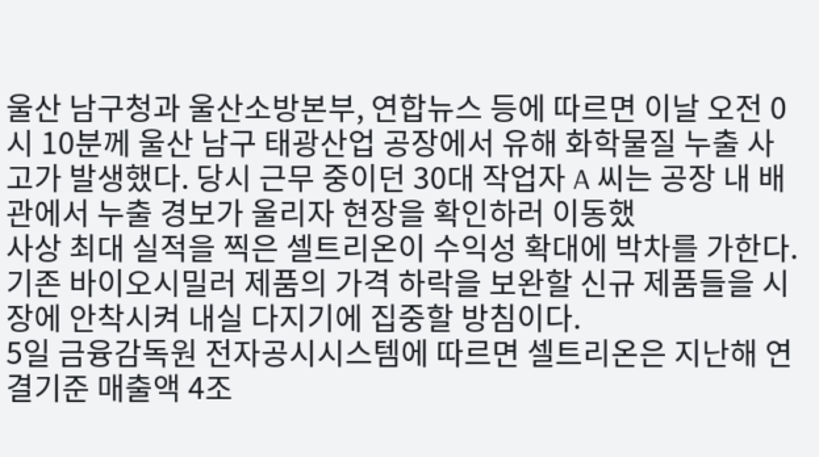울산 남구청과 울산소방본부, 연합뉴스 등에 따르면 이날 오전 0시 10분께 울산 남구 태광산업 공장에서 유해 화학물질 누출 사고가 발생했다. 당시 근무 중이던 30대 작업자 A 씨는 공장 내 배관에서 누출 경보가 울리자 현장을 확인하러 이동했
사상 최대 실적을 찍은 셀트리온이 수익성 확대에 박차를 가한다. 기존 바이오시밀러 제품의 가격 하락을 보완할 신규 제품들을 시장에 안착시켜 내실 다지기에 집중할 방침이다.
5일 금융감독원 전자공시시스템에 따르면 셀트리온은 지난해 연결기준 매출액 4조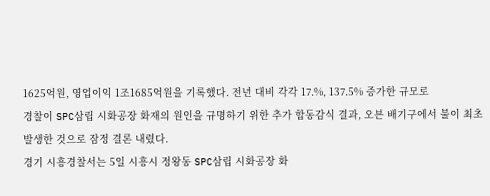1625억원, 영업이익 1조1685억원을 기록했다. 전년 대비 각각 17.%, 137.5% 증가한 규모로
경찰이 SPC삼립 시화공장 화재의 원인을 규명하기 위한 추가 합동감식 결과, 오븐 배기구에서 불이 최초 발생한 것으로 잠정 결론 내렸다.
경기 시흥경찰서는 5일 시흥시 정왕동 SPC삼립 시화공장 화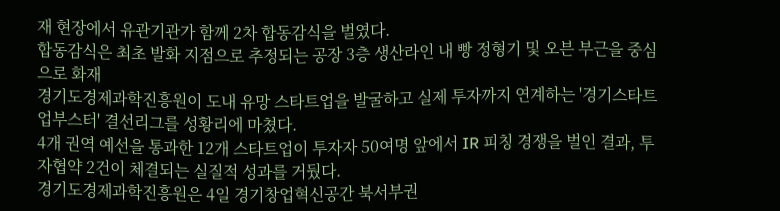재 현장에서 유관기관가 함께 2차 합동감식을 벌였다.
합동감식은 최초 발화 지점으로 추정되는 공장 3층 생산라인 내 빵 정형기 및 오븐 부근을 중심으로 화재
경기도경제과학진흥원이 도내 유망 스타트업을 발굴하고 실제 투자까지 연계하는 '경기스타트업부스터' 결선리그를 성황리에 마쳤다.
4개 권역 예선을 통과한 12개 스타트업이 투자자 50여명 앞에서 IR 피칭 경쟁을 벌인 결과, 투자협약 2건이 체결되는 실질적 성과를 거뒀다.
경기도경제과학진흥원은 4일 경기창업혁신공간 북서부권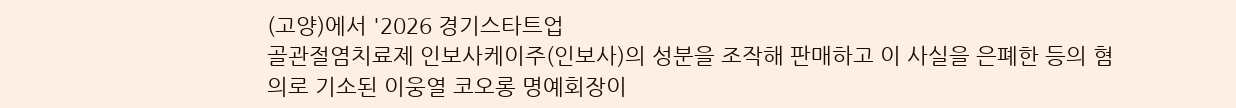(고양)에서 '2026 경기스타트업
골관절염치료제 인보사케이주(인보사)의 성분을 조작해 판매하고 이 사실을 은폐한 등의 혐의로 기소된 이웅열 코오롱 명예회장이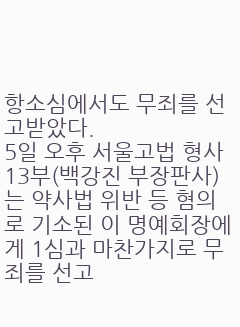항소심에서도 무죄를 선고받았다.
5일 오후 서울고법 형사13부(백강진 부장판사)는 약사법 위반 등 혐의로 기소된 이 명예회장에게 1심과 마찬가지로 무죄를 선고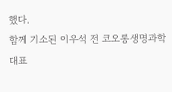했다.
함께 기소된 이우석 전 코오롱생명과학 대표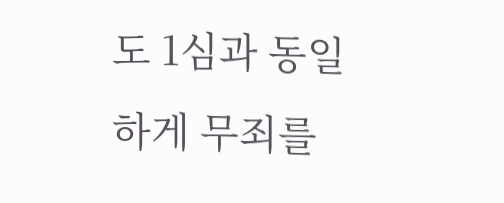도 1심과 동일하게 무죄를